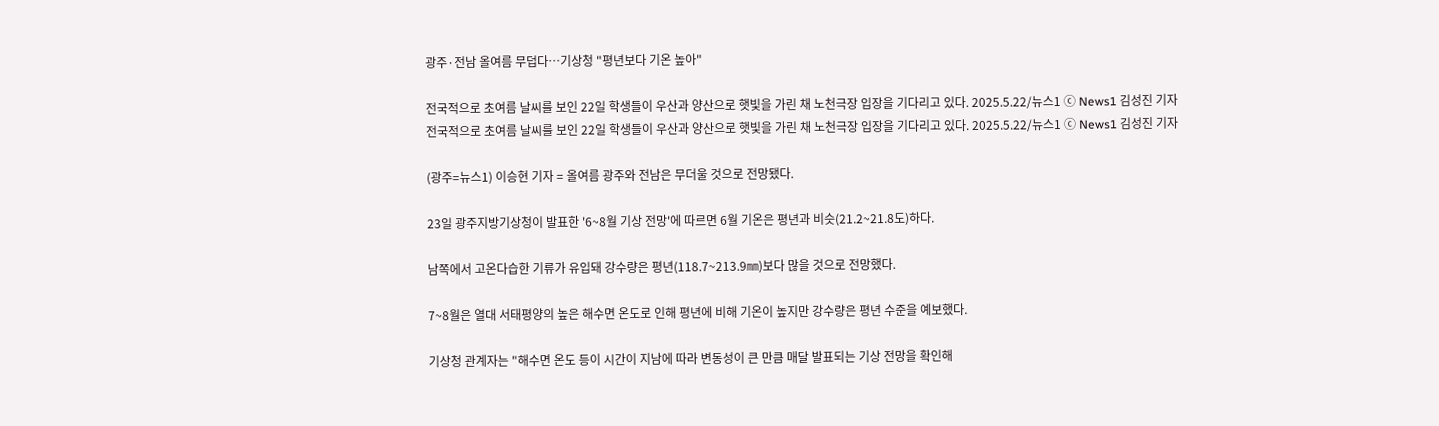광주·전남 올여름 무덥다…기상청 "평년보다 기온 높아"

전국적으로 초여름 날씨를 보인 22일 학생들이 우산과 양산으로 햇빛을 가린 채 노천극장 입장을 기다리고 있다. 2025.5.22/뉴스1 ⓒ News1 김성진 기자
전국적으로 초여름 날씨를 보인 22일 학생들이 우산과 양산으로 햇빛을 가린 채 노천극장 입장을 기다리고 있다. 2025.5.22/뉴스1 ⓒ News1 김성진 기자

(광주=뉴스1) 이승현 기자 = 올여름 광주와 전남은 무더울 것으로 전망됐다.

23일 광주지방기상청이 발표한 '6~8월 기상 전망'에 따르면 6월 기온은 평년과 비슷(21.2~21.8도)하다.

남쪽에서 고온다습한 기류가 유입돼 강수량은 평년(118.7~213.9㎜)보다 많을 것으로 전망했다.

7~8월은 열대 서태평양의 높은 해수면 온도로 인해 평년에 비해 기온이 높지만 강수량은 평년 수준을 예보했다.

기상청 관계자는 "해수면 온도 등이 시간이 지남에 따라 변동성이 큰 만큼 매달 발표되는 기상 전망을 확인해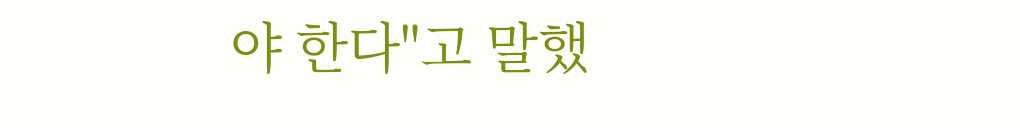야 한다"고 말했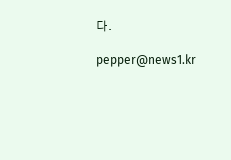다.

pepper@news1.kr